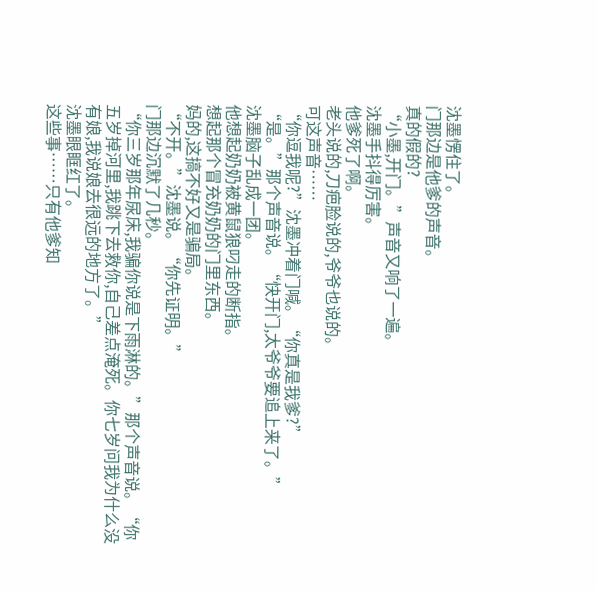沈墨愣住了。
门那边是他爹的声音。
真的假的?
“小墨,开门。”声音又响了一遍。
沈墨手抖得厉害。
他爹死了啊。
老头说的,刀疤脸说的,爷爷也说的。
可这声音……
“你逗我呢?”沈墨冲着门喊。“你真是我爹?”
“是。”那个声音说。“快开门,太爷爷要追上来了。”
沈墨脑子乱成一团。
他想起奶奶被黄鼠狼叼走的断指。
想起那个冒充奶奶的门里东西。
妈的,这搞不好又是骗局。
“不开。”沈墨说。“你先证明。”
门那边沉默了几秒。
“你三岁那年尿床,我骗你说是下雨淋的。”那个声音说。“你五岁掉河里,我跳下去救你,自己差点淹死。你七岁问我为什么没有娘,我说娘去很远的地方了。”
沈墨眼眶红了。
这些事……只有他爹知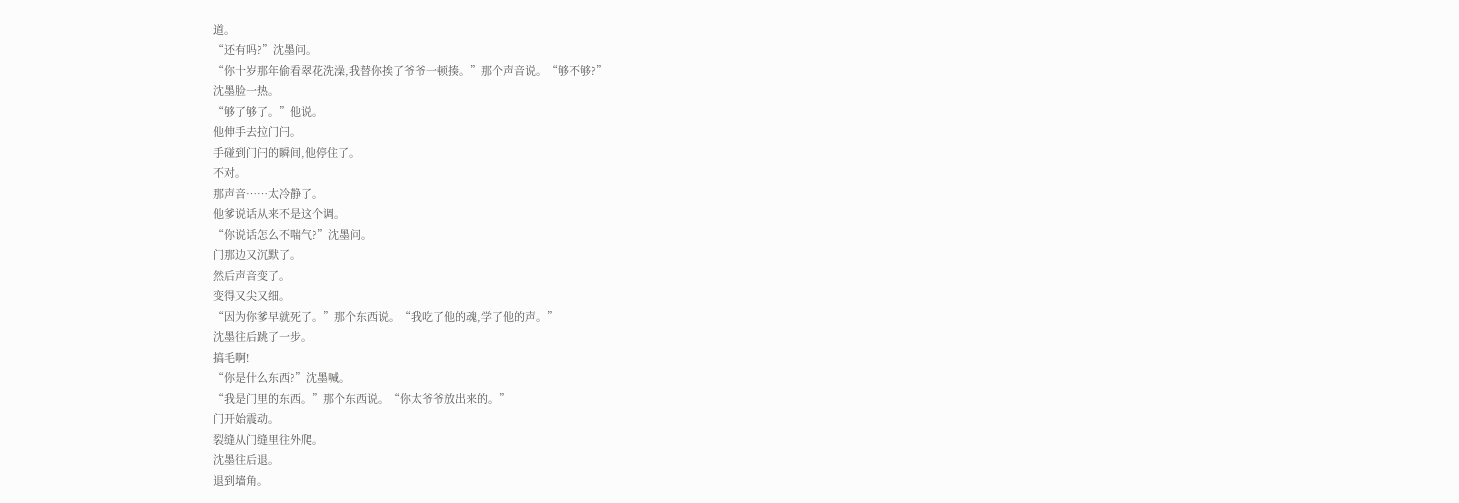道。
“还有吗?”沈墨问。
“你十岁那年偷看翠花洗澡,我替你挨了爷爷一顿揍。”那个声音说。“够不够?”
沈墨脸一热。
“够了够了。”他说。
他伸手去拉门闩。
手碰到门闩的瞬间,他停住了。
不对。
那声音……太冷静了。
他爹说话从来不是这个调。
“你说话怎么不喘气?”沈墨问。
门那边又沉默了。
然后声音变了。
变得又尖又细。
“因为你爹早就死了。”那个东西说。“我吃了他的魂,学了他的声。”
沈墨往后跳了一步。
搞毛啊!
“你是什么东西?”沈墨喊。
“我是门里的东西。”那个东西说。“你太爷爷放出来的。”
门开始震动。
裂缝从门缝里往外爬。
沈墨往后退。
退到墙角。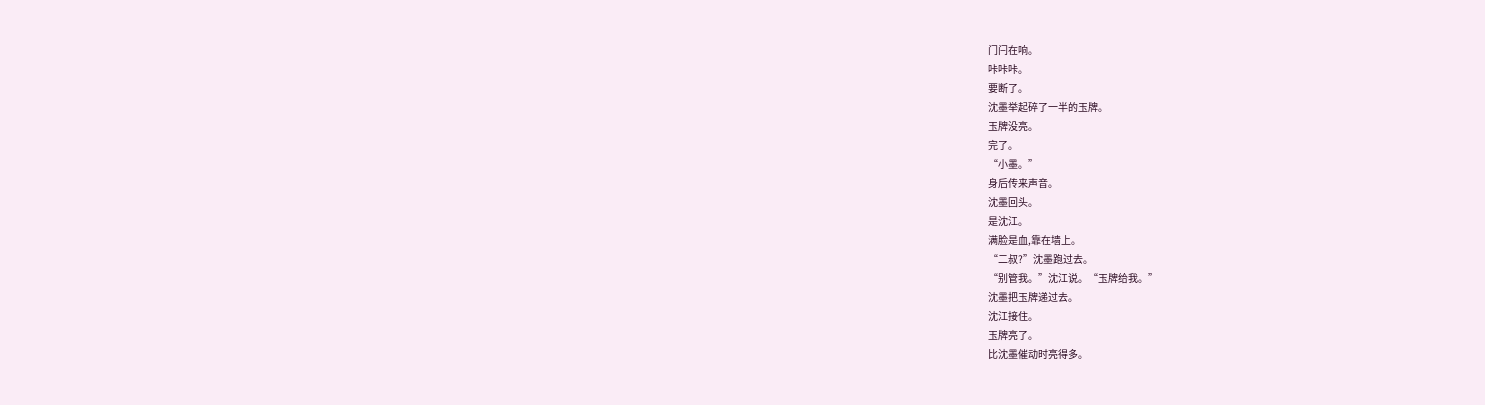门闩在响。
咔咔咔。
要断了。
沈墨举起碎了一半的玉牌。
玉牌没亮。
完了。
“小墨。”
身后传来声音。
沈墨回头。
是沈江。
满脸是血,靠在墙上。
“二叔?”沈墨跑过去。
“别管我。”沈江说。“玉牌给我。”
沈墨把玉牌递过去。
沈江接住。
玉牌亮了。
比沈墨催动时亮得多。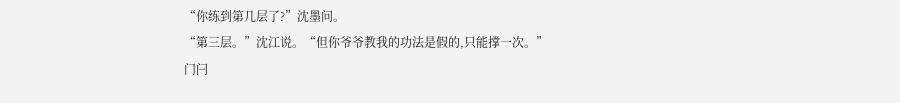“你练到第几层了?”沈墨问。
“第三层。”沈江说。“但你爷爷教我的功法是假的,只能撑一次。”
门闩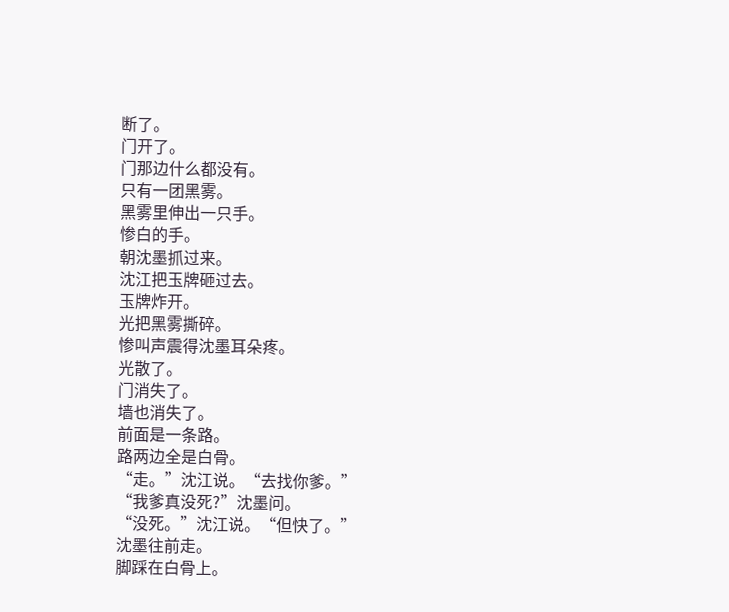断了。
门开了。
门那边什么都没有。
只有一团黑雾。
黑雾里伸出一只手。
惨白的手。
朝沈墨抓过来。
沈江把玉牌砸过去。
玉牌炸开。
光把黑雾撕碎。
惨叫声震得沈墨耳朵疼。
光散了。
门消失了。
墙也消失了。
前面是一条路。
路两边全是白骨。
“走。”沈江说。“去找你爹。”
“我爹真没死?”沈墨问。
“没死。”沈江说。“但快了。”
沈墨往前走。
脚踩在白骨上。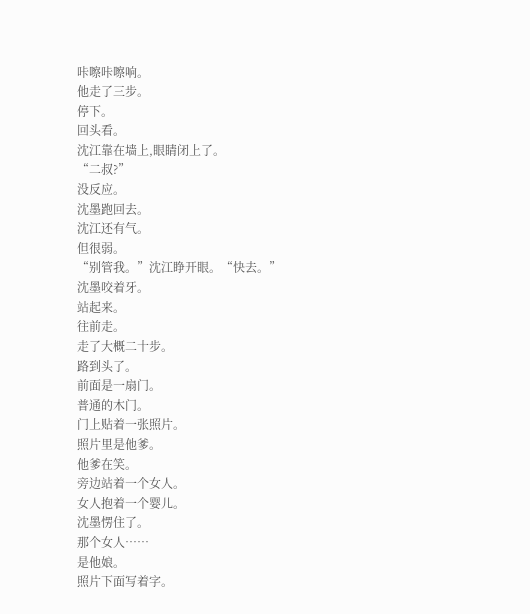咔嚓咔嚓响。
他走了三步。
停下。
回头看。
沈江靠在墙上,眼睛闭上了。
“二叔?”
没反应。
沈墨跑回去。
沈江还有气。
但很弱。
“别管我。”沈江睁开眼。“快去。”
沈墨咬着牙。
站起来。
往前走。
走了大概二十步。
路到头了。
前面是一扇门。
普通的木门。
门上贴着一张照片。
照片里是他爹。
他爹在笑。
旁边站着一个女人。
女人抱着一个婴儿。
沈墨愣住了。
那个女人……
是他娘。
照片下面写着字。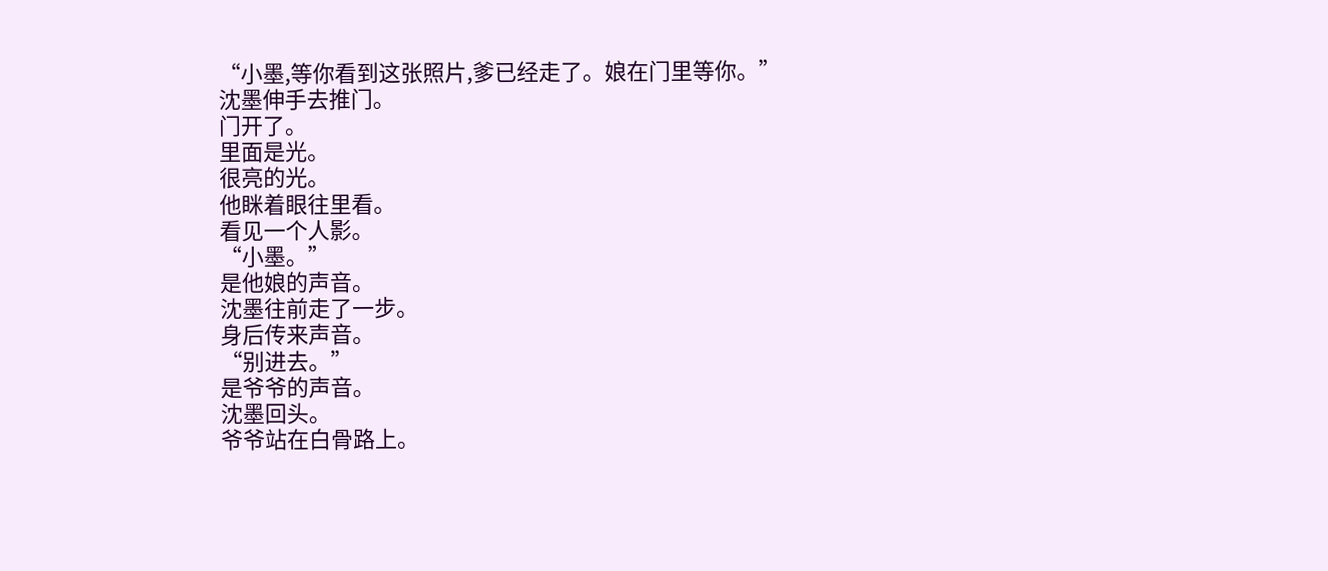“小墨,等你看到这张照片,爹已经走了。娘在门里等你。”
沈墨伸手去推门。
门开了。
里面是光。
很亮的光。
他眯着眼往里看。
看见一个人影。
“小墨。”
是他娘的声音。
沈墨往前走了一步。
身后传来声音。
“别进去。”
是爷爷的声音。
沈墨回头。
爷爷站在白骨路上。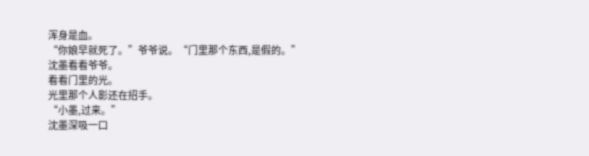浑身是血。
“你娘早就死了。”爷爷说。“门里那个东西,是假的。”
沈墨看看爷爷。
看看门里的光。
光里那个人影还在招手。
“小墨,过来。”
沈墨深吸一口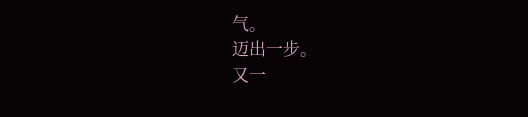气。
迈出一步。
又一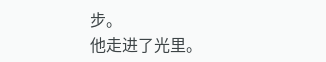步。
他走进了光里。